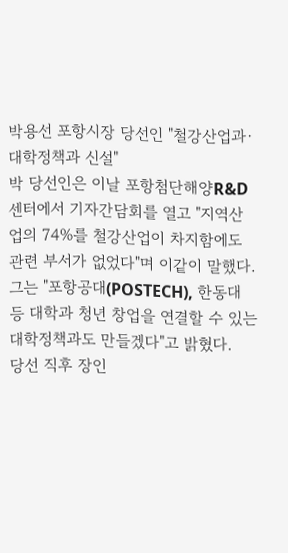박용선 포항시장 당선인 "철강산업과·대학정책과 신설"
박 당선인은 이날 포항첨단해양R&D센터에서 기자간담회를 열고 "지역산업의 74%를 철강산업이 차지함에도 관련 부서가 없었다"며 이같이 말했다.
그는 "포항공대(POSTECH), 한동대 등 대학과 청년 창업을 연결할 수 있는 대학정책과도 만들겠다"고 밝혔다.
당선 직후 장인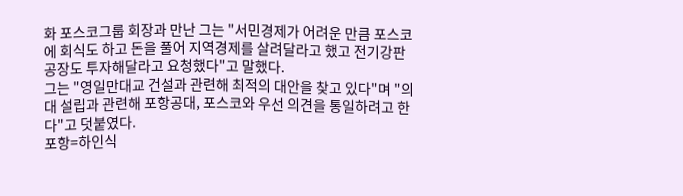화 포스코그룹 회장과 만난 그는 "서민경제가 어려운 만큼 포스코에 회식도 하고 돈을 풀어 지역경제를 살려달라고 했고 전기강판공장도 투자해달라고 요청했다"고 말했다.
그는 "영일만대교 건설과 관련해 최적의 대안을 찾고 있다"며 "의대 설립과 관련해 포항공대, 포스코와 우선 의견을 통일하려고 한다"고 덧붙였다.
포항=하인식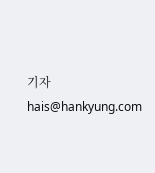기자 hais@hankyung.com